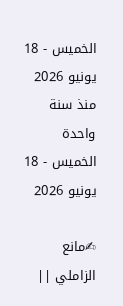الخميس - 18 يونيو 2026
منذ سنة واحدة
الخميس - 18 يونيو 2026

✍مانع الزاملي ||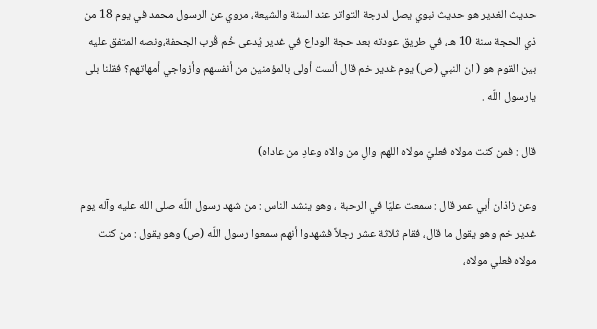حديث الغدير هو حديث نبوي يصل لدرجة التواتر عند السنة والشيعة، مروي عن الرسول محمد في يوم 18 من ذي الحجة سنة 10 هـ، في طريق عودته بعد حجة الوداع في غدير يُدعى خُم قُرب الجحفة،ونصه المتفق عليه بين القوم هو ( ان النبي (ص) يوم غدير خم قال ألست أولى بالمؤمنين من أنفسهم وأزواجي أمهاتهم؟ فقلنا بلى يارسول اللّه .

قال : فمن كنت مولاه فعليّ مولاه اللهم والِ من والاه وعادِ من عاداه)

وعن زاذان أبي عمر قال : سمعت عليّا في الرحبة ، وهو ينشد الناس : من شهد رسول اللّه صلى الله عليه وآله يوم غدير خم وهو يقول ما قال، فقام ثلاثة عشر رجلاً فشهدوا أنهم سمعوا رسول اللّه (ص) وهو يقول : من كنت مولاه فعلي مولاه،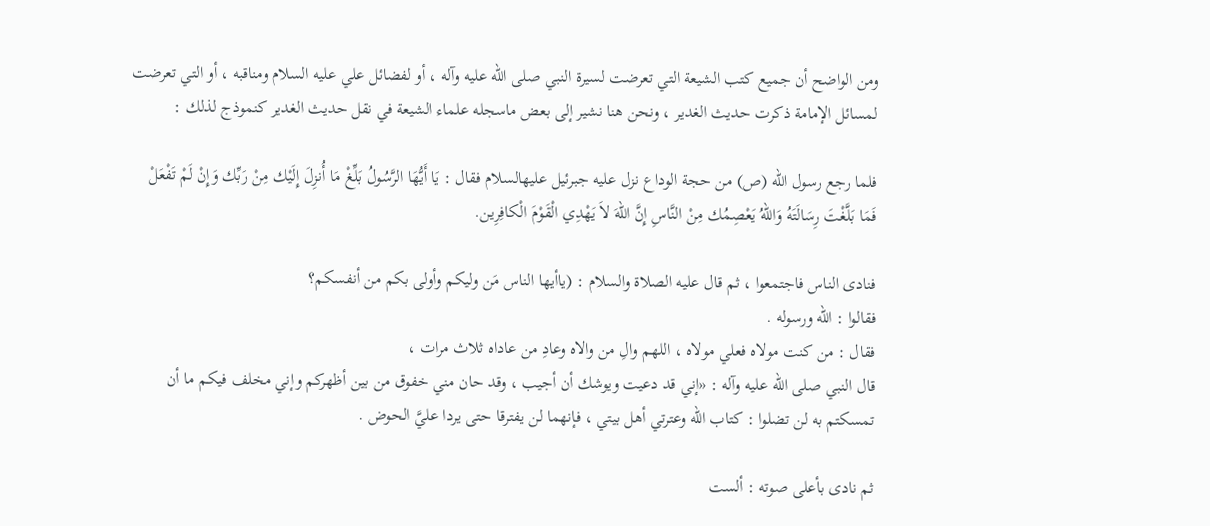ومن الواضح أن جميع كتب الشيعة التي تعرضت لسيرة النبي صلى الله عليه وآله ، أو لفضائل علي عليه السلام ومناقبه ، أو التي تعرضت لمسائل الإمامة ذكرت حديث الغدير ، ونحن هنا نشير إلى بعض ماسجله علماء الشيعة في نقل حديث الغدير كنموذج لذلك :

فلما رجع رسول اللّه (ص) من حجة الوداع نزل عليه جبرئيل عليهالسلام فقال : يَا أَيُّهَا الرَّسُولُ بَلِّغْ مَا أُنزِلَ إِلَيْك مِنْ رَبِّك وَإِنْ لَمْ تَفْعَلْ فَمَا بَلَّغْتَ رِسَالَتَهُ وَاللّهُ يَعْصِمُك مِنْ النَّاسِ إِنَّ اللّهَ لاَ يَهْدِي الْقَوْمَ الْكافِرِين.

فنادى الناس فاجتمعوا ، ثم قال عليه الصلاة والسلام : (ياأيها الناس مَن وليكم وأولى بكم من أنفسكم؟
فقالوا : اللّه ورسوله .
فقال : من كنت مولاه فعلي مولاه ، اللهم والِ من والاه وعادِ من عاداه ثلاث مرات ،
قال النبي صلى الله عليه وآله : «إني قد دعيت ويوشك أن أجيب ، وقد حان مني خفوق من بين أظهركم وإني مخلف فيكم ما أن تمسكتم به لن تضلوا : كتاب اللّه وعترتي أهل بيتي ، فإنهما لن يفترقا حتى يردا عليَّ الحوض .

ثم نادى بأعلى صوته : ألست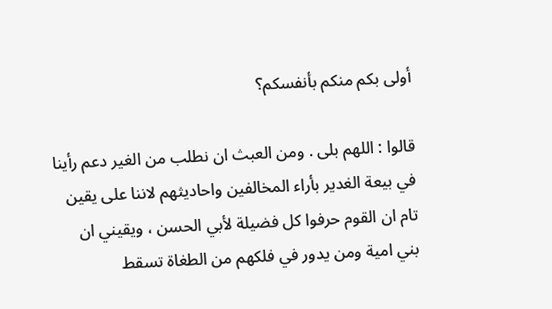أولى بكم منكم بأنفسكم؟

قالوا : اللهم بلى . ومن العبث ان نطلب من الغير دعم رأينا في بيعة الغدير بأراء المخالفين واحاديثهم لاننا على يقين تام ان القوم حرفوا كل فضيلة لأبي الحسن ، ويقيني ان بني امية ومن يدور في فلكهم من الطغاة تسقط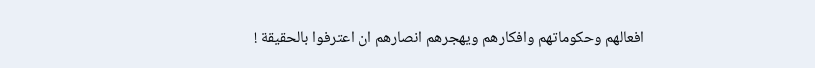افعالهم وحكوماتهم وافكارهم ويهجرهم انصارهم ان اعترفوا بالحقيقة !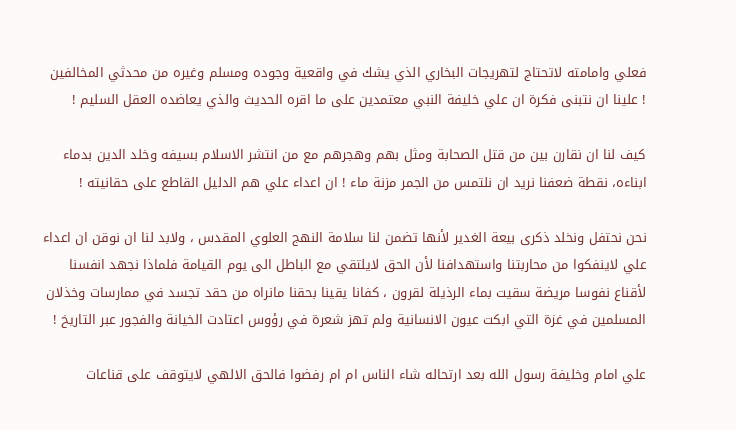فعلي وامامته لاتحتاج لتهريجات البخاري الذي يشك في واقعية وجوده ومسلم وغيره من محدثي المخالفين ! علينا ان نتبنى فكرة ان علي خليفة النبي معتمدين على ما اقره الحديث والذي يعاضده العقل السليم !

كيف لنا ان نقارن بين من قتل الصحابة ومثل بهم وهجرهم مع من انتشر الاسلام بسيفه وخلد الدين بدماء ابناءه، نقطة ضعفنا نريد ان نلتمس من الجمر مزنة ماء ! ان اعداء علي هم الدليل القاطع على حقانيته !

نحن نحتفل ونخلد ذكرى بيعة الغدير لأنها تضمن لنا سلامة النهج العلوي المقدس ، ولابد لنا ان نوقن ان اعداء علي لاينفكوا من محاربتنا واستهدافنا لأن الحق لايلتقي مع الباطل الى يوم القيامة فلماذا نجهد انفسنا لأقناع نفوسا مريضة سقيت بماء الرذيلة لقرون ، كفانا يقينا بحقنا مانراه من حقد تجسد في ممارسات وخذلان المسلمين في غزة التي ابكت عيون الانسانية ولم تهز شعرة في رؤوس اعتادت الخيانة والفجور عبر التاريخ !

علي امام وخليفة رسول الله بعد ارتحاله شاء الناس ام ام رفضوا فالحق الالهي لايتوقف على قناعات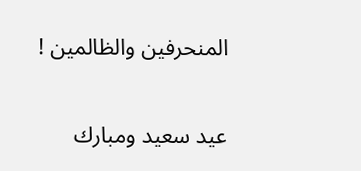المنحرفين والظالمين !

عيد سعيد ومبارك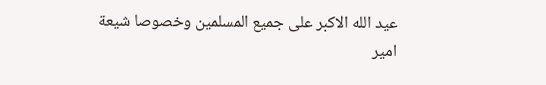عيد الله الاكبر على جميع المسلمين وخصوصا شيعة امير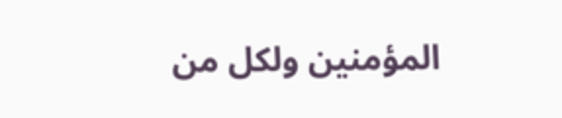المؤمنين ولكل من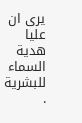يرى ان عليا هدية السماء للبشرية .